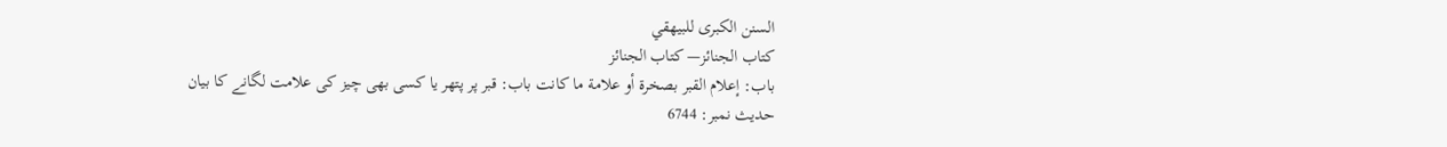السنن الكبرى للبيهقي
كتاب الجنائز— کتاب الجنائز
باب: إعلام القبر بصخرة أو علامة ما كانت باب: قبر پر پتھر یا کسی بھی چیز کی علامت لگانے کا بیان
حدیث نمبر: 6744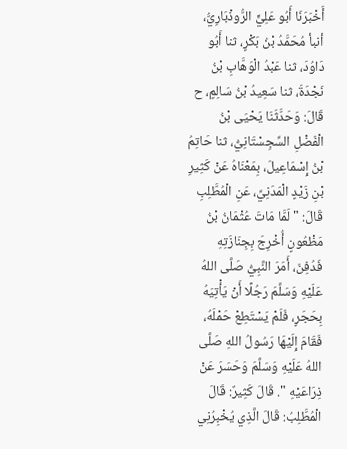أَخْبَرَنَا أَبُو عَلِيٍّ الرُّوذْبَارِيُّ، أنبأ مُحَمَّدُ بْنُ بَكْرٍ، ثنا أَبُو دَاوُدَ، ثنا عَبْدُ الْوَهَّابِ بْنُ نَجْدَةَ، ثنا سَعِيدُ بْنُ سَالِمٍ، ح قَالَ: وَحَدَّثَنَا يَحْيَى بْنُ الْفَضْلِ السِّجِسْتَانِيُّ، ثنا حَاتِمُ بْنُ إِسْمَاعِيلَ، بِمَعْنَاهُ عَنْ كَثِيرِ بْنِ زَيْدٍ الْمَدَنِيِّ، عَنِ الْمُطَّلِبِ قَالَ: " لَمَّا مَاتَ عُثْمَانُ بْنُ مَظْعُونٍ أُخْرِجَ بِجِنَازَتِهِ فَدُفِنَ، أَمَرَ النَّبِيُّ صَلَّى اللهُ عَلَيْهِ وَسَلَّمَ رَجُلًا أَنْ يَأْتِيَهُ بِحَجَرٍ، فَلَمْ يَسْتَطِعْ حَمْلَهُ، فَقَامَ إِلَيْهَا رَسُولُ اللهِ صَلَّى اللهُ عَلَيْهِ وَسَلَّمَ وَحَسَرَ عَنْ ذِرَاعَيْهِ ". قَالَ كَثِيرٌ: قَالَ الْمُطَّلِبُ: قَالَ الَّذِي يُخْبِرُنِي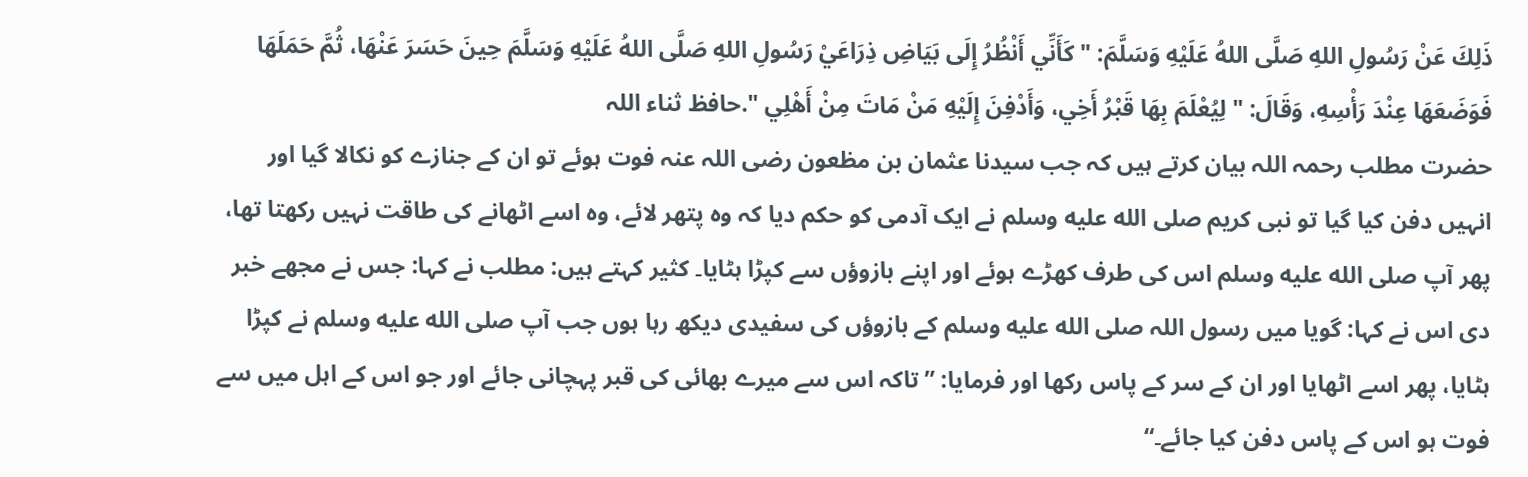ذَلِكَ عَنْ رَسُولِ اللهِ صَلَّى اللهُ عَلَيْهِ وَسَلَّمَ: " كَأَنِّي أَنْظُرُ إِلَى بَيَاضِ ذِرَاعَيْ رَسُولِ اللهِ صَلَّى اللهُ عَلَيْهِ وَسَلَّمَ حِينَ حَسَرَ عَنْهَا، ثُمَّ حَمَلَهَا فَوَضَعَهَا عِنْدَ رَأْسِهِ، وَقَالَ: " لِيُعْلَمَ بِهَا قَبْرُ أَخِي، وَأَدْفِنَ إِلَيْهِ مَنْ مَاتَ مِنْ أَهْلِي ".حافظ ثناء اللہ
حضرت مطلب رحمہ اللہ بیان کرتے ہیں کہ جب سیدنا عثمان بن مظعون رضی اللہ عنہ فوت ہوئے تو ان کے جنازے کو نکالا گیا اور انہیں دفن کیا گیا تو نبی کریم صلى الله عليه وسلم نے ایک آدمی کو حکم دیا کہ وہ پتھر لائے، وہ اسے اٹھانے کی طاقت نہیں رکھتا تھا، پھر آپ صلى الله عليه وسلم اس کی طرف کھڑے ہوئے اور اپنے بازوؤں سے کپڑا ہٹایا۔ کثیر کہتے ہیں: مطلب نے کہا: جس نے مجھے خبر دی اس نے کہا: گویا میں رسول اللہ صلى الله عليه وسلم کے بازوؤں کی سفیدی دیکھ رہا ہوں جب آپ صلى الله عليه وسلم نے کپڑا ہٹایا، پھر اسے اٹھایا اور ان کے سر کے پاس رکھا اور فرمایا: ”تاکہ اس سے میرے بھائی کی قبر پہچانی جائے اور جو اس کے اہل میں سے فوت ہو اس کے پاس دفن کیا جائے۔“